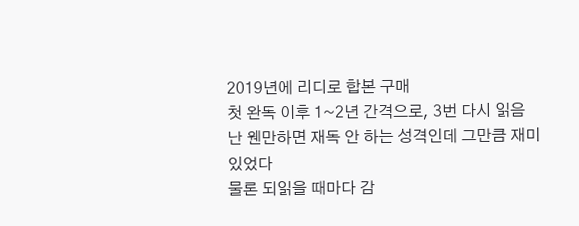2019년에 리디로 합본 구매
첫 완독 이후 1~2년 간격으로, 3번 다시 읽음
난 웬만하면 재독 안 하는 성격인데 그만큼 재미있었다
물론 되읽을 때마다 감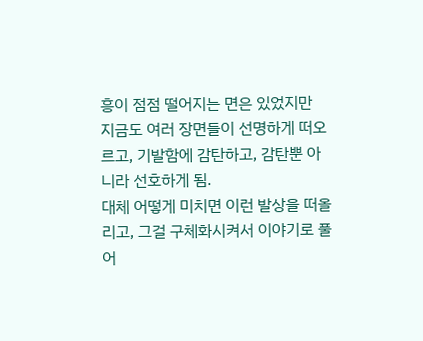흥이 점점 떨어지는 면은 있었지만
지금도 여러 장면들이 선명하게 떠오르고, 기발함에 감탄하고, 감탄뿐 아니라 선호하게 됨.
대체 어떻게 미치면 이런 발상을 떠올리고, 그걸 구체화시켜서 이야기로 풀어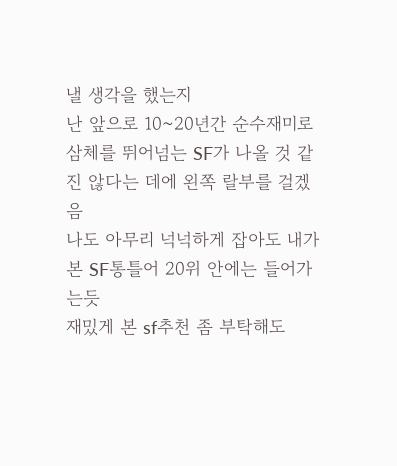낼 생각을 했는지
난 앞으로 10~20년간 순수재미로 삼체를 뛰어넘는 SF가 나올 것 같진 않다는 데에 왼쪽 랄부를 걸겠음
나도 아무리 넉넉하게 잡아도 내가 본 SF통틀어 20위 안에는 들어가는듯
재밌게 본 sf추천 좀 부탁해도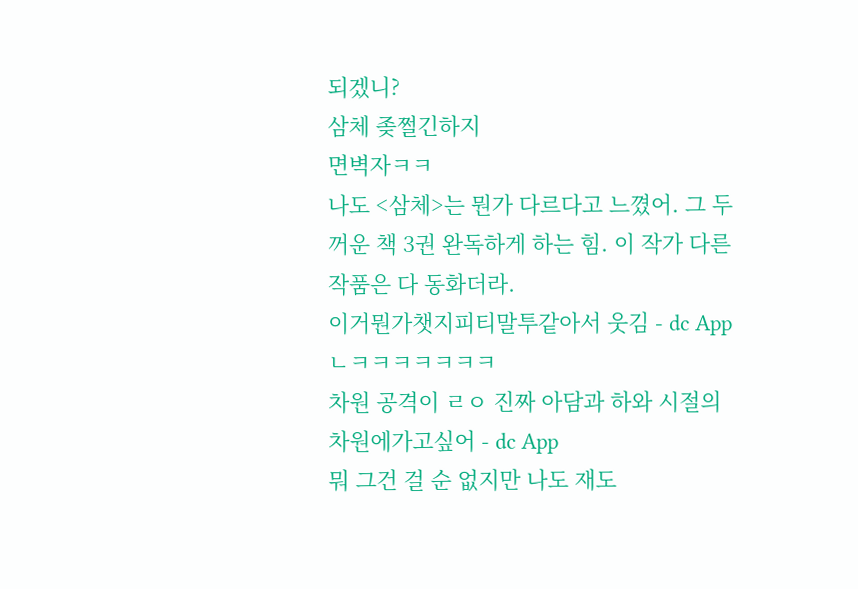되겠니?
삼체 좆쩔긴하지
면벽자ㅋㅋ
나도 <삼체>는 뭔가 다르다고 느꼈어. 그 두꺼운 책 3권 완독하게 하는 힘. 이 작가 다른 작품은 다 동화더라.
이거뭔가챗지피티말투같아서 웃김 - dc App
ㄴㅋㅋㅋㅋㅋㅋㅋ
차원 공격이 ㄹㅇ 진짜 아담과 하와 시절의 차원에가고싶어 - dc App
뭐 그건 걸 순 없지만 나도 재도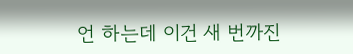언 하는데 이건 새 번까진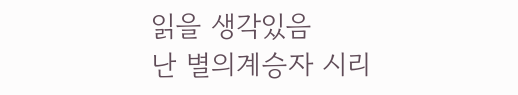읽을 생각있음
난 별의계승자 시리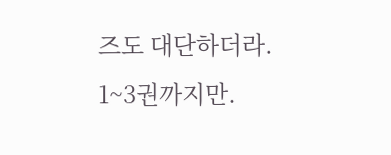즈도 대단하더라. 1~3권까지만.